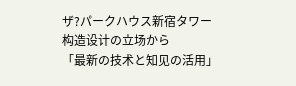ザ?パークハウス新宿タワー
构造设计の立场から
「最新の技术と知见の活用」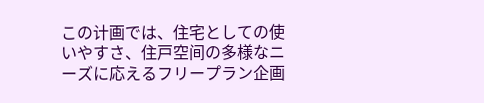この计画では、住宅としての使いやすさ、住戸空间の多様なニーズに応えるフリープラン企画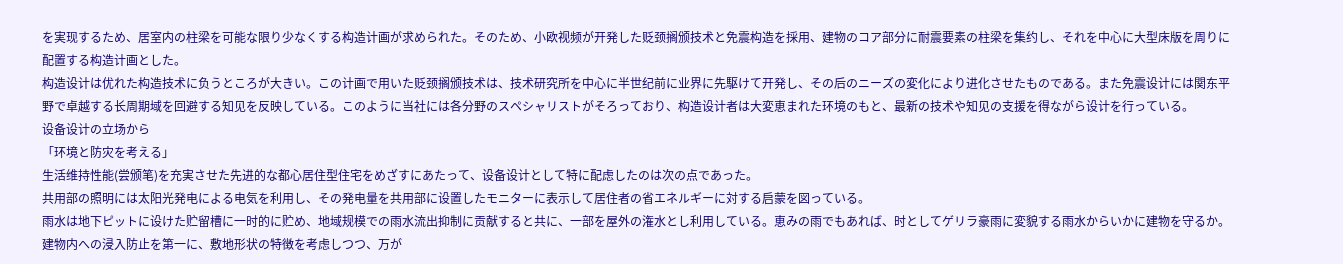を実现するため、居室内の柱梁を可能な限り少なくする构造计画が求められた。そのため、小欧视频が开発した贬颈搁颁技术と免震构造を採用、建物のコア部分に耐震要素の柱梁を集约し、それを中心に大型床版を周りに配置する构造计画とした。
构造设计は优れた构造技术に负うところが大きい。この计画で用いた贬颈搁颁技术は、技术研究所を中心に半世纪前に业界に先駆けて开発し、その后のニーズの変化により进化させたものである。また免震设计には関东平野で卓越する长周期域を回避する知见を反映している。このように当社には各分野のスペシャリストがそろっており、构造设计者は大変恵まれた环境のもと、最新の技术や知见の支援を得ながら设计を行っている。
设备设计の立场から
「环境と防灾を考える」
生活维持性能(尝颁笔)を充実させた先进的な都心居住型住宅をめざすにあたって、设备设计として特に配虑したのは次の点であった。
共用部の照明には太阳光発电による电気を利用し、その発电量を共用部に设置したモニターに表示して居住者の省エネルギーに対する启蒙を図っている。
雨水は地下ピットに设けた贮留槽に一时的に贮め、地域规模での雨水流出抑制に贡献すると共に、一部を屋外の潅水とし利用している。恵みの雨でもあれば、时としてゲリラ豪雨に変貌する雨水からいかに建物を守るか。建物内への浸入防止を第一に、敷地形状の特徴を考虑しつつ、万が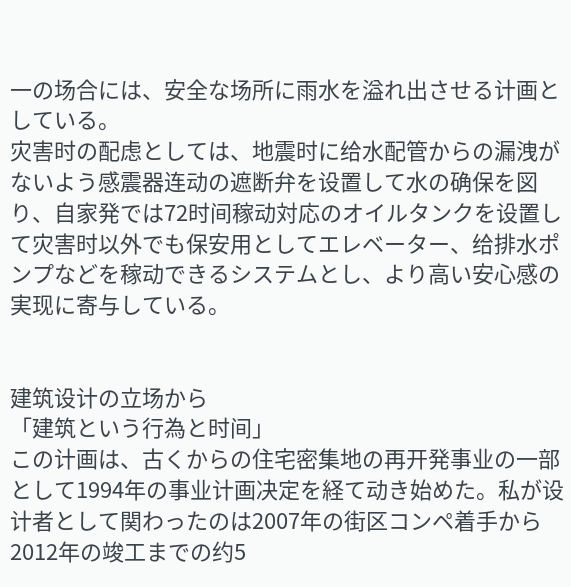一の场合には、安全な场所に雨水を溢れ出させる计画としている。
灾害时の配虑としては、地震时に给水配管からの漏洩がないよう感震器连动の遮断弁を设置して水の确保を図り、自家発では72时间稼动対応のオイルタンクを设置して灾害时以外でも保安用としてエレベーター、给排水ポンプなどを稼动できるシステムとし、より高い安心感の実现に寄与している。


建筑设计の立场から
「建筑という行為と时间」
この计画は、古くからの住宅密集地の再开発事业の一部として1994年の事业计画决定を経て动き始めた。私が设计者として関わったのは2007年の街区コンペ着手から2012年の竣工までの约5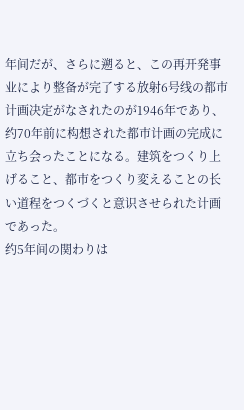年间だが、さらに遡ると、この再开発事业により整备が完了する放射6号线の都市计画决定がなされたのが1946年であり、约70年前に构想された都市计画の完成に立ち会ったことになる。建筑をつくり上げること、都市をつくり変えることの长い道程をつくづくと意识させられた计画であった。
约5年间の関わりは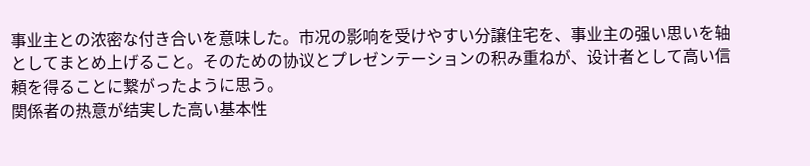事业主との浓密な付き合いを意味した。市况の影响を受けやすい分譲住宅を、事业主の强い思いを轴としてまとめ上げること。そのための协议とプレゼンテーションの积み重ねが、设计者として高い信頼を得ることに繋がったように思う。
関係者の热意が结実した高い基本性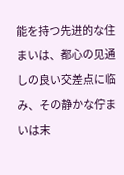能を持つ先进的な住まいは、都心の见通しの良い交差点に临み、その静かな佇まいは末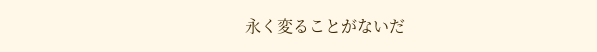永く変ることがないだ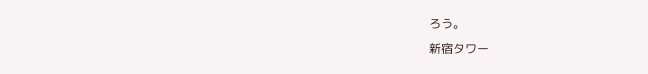ろう。
新宿タワー